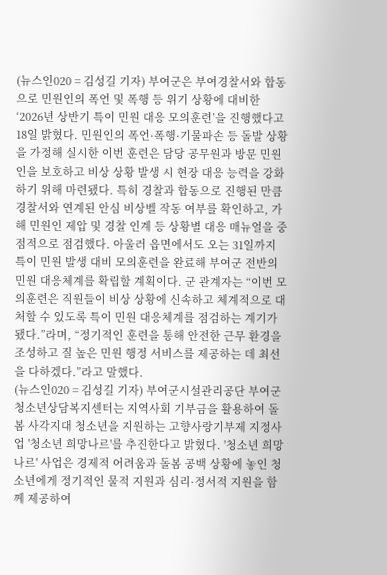(뉴스인020 = 김성길 기자) 부여군은 부여경찰서와 합동으로 민원인의 폭언 및 폭행 등 위기 상황에 대비한 ‘2026년 상반기 특이 민원 대응 모의훈련’을 진행했다고 18일 밝혔다. 민원인의 폭언·폭행·기물파손 등 돌발 상황을 가정해 실시한 이번 훈련은 담당 공무원과 방문 민원인을 보호하고 비상 상황 발생 시 현장 대응 능력을 강화하기 위해 마련됐다. 특히 경찰과 합동으로 진행된 만큼 경찰서와 연계된 안심 비상벨 작동 여부를 확인하고, 가해 민원인 제압 및 경찰 인계 등 상황별 대응 매뉴얼을 중점적으로 점검했다. 아울러 읍면에서도 오는 31일까지 특이 민원 발생 대비 모의훈련을 완료해 부여군 전반의 민원 대응체계를 확립할 계획이다. 군 관계자는 “이번 모의훈련은 직원들이 비상 상황에 신속하고 체계적으로 대처할 수 있도록 특이 민원 대응체계를 점검하는 계기가 됐다.”라며, “정기적인 훈련을 통해 안전한 근무 환경을 조성하고 질 높은 민원 행정 서비스를 제공하는 데 최선을 다하겠다.”라고 말했다.
(뉴스인020 = 김성길 기자) 부여군시설관리공단 부여군청소년상담복지센터는 지역사회 기부금을 활용하여 돌봄 사각지대 청소년을 지원하는 고향사랑기부제 지정사업 '청소년 희망나르'를 추진한다고 밝혔다. '청소년 희망나르' 사업은 경제적 어려움과 돌봄 공백 상황에 놓인 청소년에게 정기적인 물적 지원과 심리·정서적 지원을 함께 제공하여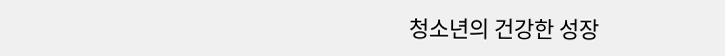청소년의 건강한 성장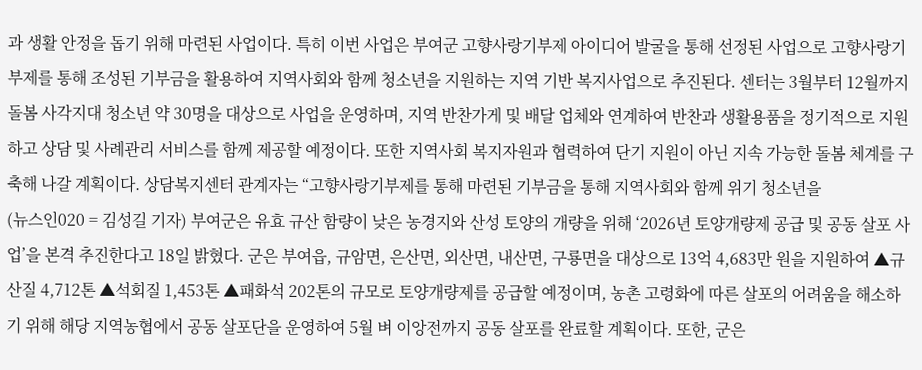과 생활 안정을 돕기 위해 마련된 사업이다. 특히 이번 사업은 부여군 고향사랑기부제 아이디어 발굴을 통해 선정된 사업으로 고향사랑기부제를 통해 조성된 기부금을 활용하여 지역사회와 함께 청소년을 지원하는 지역 기반 복지사업으로 추진된다. 센터는 3월부터 12월까지 돌봄 사각지대 청소년 약 30명을 대상으로 사업을 운영하며, 지역 반찬가게 및 배달 업체와 연계하여 반찬과 생활용품을 정기적으로 지원하고 상담 및 사례관리 서비스를 함께 제공할 예정이다. 또한 지역사회 복지자원과 협력하여 단기 지원이 아닌 지속 가능한 돌봄 체계를 구축해 나갈 계획이다. 상담복지센터 관계자는 “고향사랑기부제를 통해 마련된 기부금을 통해 지역사회와 함께 위기 청소년을
(뉴스인020 = 김성길 기자) 부여군은 유효 규산 함량이 낮은 농경지와 산성 토양의 개량을 위해 ‘2026년 토양개량제 공급 및 공동 살포 사업’을 본격 추진한다고 18일 밝혔다. 군은 부여읍, 규암면, 은산면, 외산면, 내산면, 구룡면을 대상으로 13억 4,683만 원을 지원하여 ▲규산질 4,712톤 ▲석회질 1,453톤 ▲패화석 202톤의 규모로 토양개량제를 공급할 예정이며, 농촌 고령화에 따른 살포의 어려움을 해소하기 위해 해당 지역농협에서 공동 살포단을 운영하여 5월 벼 이앙전까지 공동 살포를 완료할 계획이다. 또한, 군은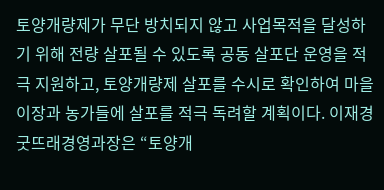토양개량제가 무단 방치되지 않고 사업목적을 달성하기 위해 전량 살포될 수 있도록 공동 살포단 운영을 적극 지원하고, 토양개량제 살포를 수시로 확인하여 마을 이장과 농가들에 살포를 적극 독려할 계획이다. 이재경 굿뜨래경영과장은 “토양개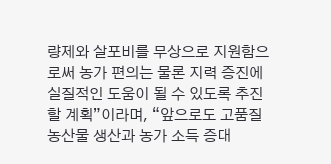량제와 살포비를 무상으로 지원함으로써 농가 편의는 물론 지력 증진에 실질적인 도움이 될 수 있도록 추진할 계획”이라며, “앞으로도 고품질 농산물 생산과 농가 소득 증대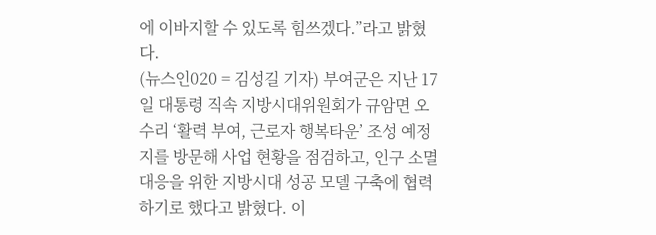에 이바지할 수 있도록 힘쓰겠다.”라고 밝혔다.
(뉴스인020 = 김성길 기자) 부여군은 지난 17일 대통령 직속 지방시대위원회가 규암면 오수리 ‘활력 부여, 근로자 행복타운’ 조성 예정지를 방문해 사업 현황을 점검하고, 인구 소멸 대응을 위한 지방시대 성공 모델 구축에 협력하기로 했다고 밝혔다. 이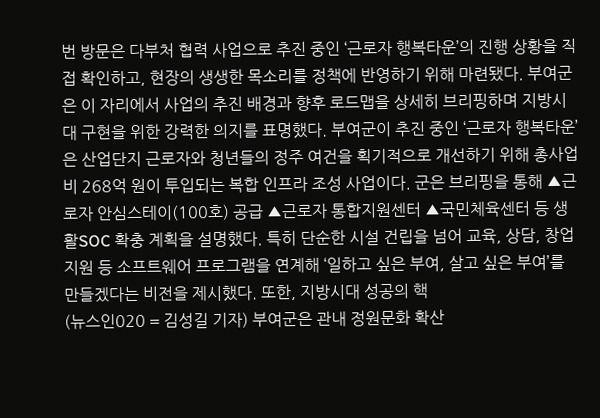번 방문은 다부처 협력 사업으로 추진 중인 ‘근로자 행복타운’의 진행 상황을 직접 확인하고, 현장의 생생한 목소리를 정책에 반영하기 위해 마련됐다. 부여군은 이 자리에서 사업의 추진 배경과 향후 로드맵을 상세히 브리핑하며 지방시대 구현을 위한 강력한 의지를 표명했다. 부여군이 추진 중인 ‘근로자 행복타운’은 산업단지 근로자와 청년들의 정주 여건을 획기적으로 개선하기 위해 총사업비 268억 원이 투입되는 복합 인프라 조성 사업이다. 군은 브리핑을 통해 ▲근로자 안심스테이(100호) 공급 ▲근로자 통합지원센터 ▲국민체육센터 등 생활SOC 확충 계획을 설명했다. 특히 단순한 시설 건립을 넘어 교육, 상담, 창업 지원 등 소프트웨어 프로그램을 연계해 ‘일하고 싶은 부여, 살고 싶은 부여’를 만들겠다는 비전을 제시했다. 또한, 지방시대 성공의 핵
(뉴스인020 = 김성길 기자) 부여군은 관내 정원문화 확산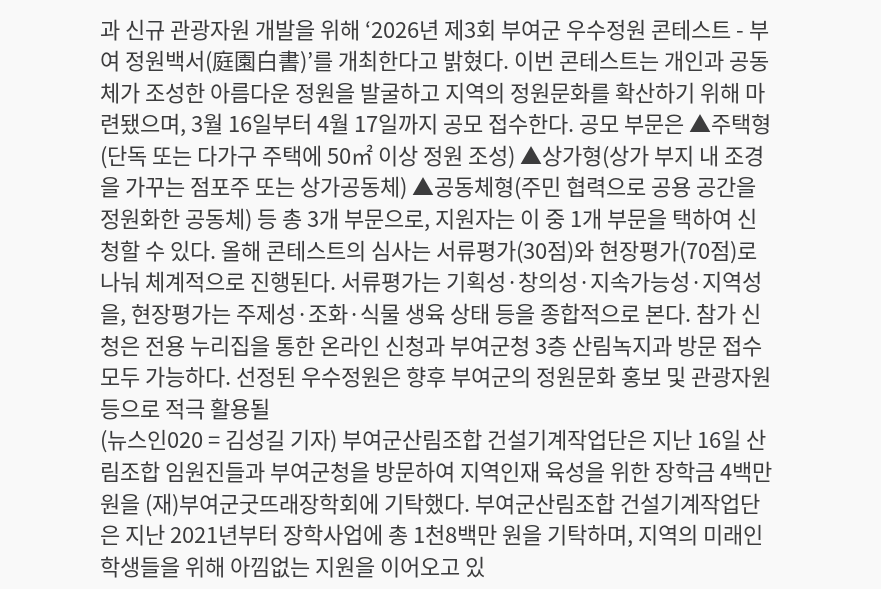과 신규 관광자원 개발을 위해 ‘2026년 제3회 부여군 우수정원 콘테스트 - 부여 정원백서(庭園白書)’를 개최한다고 밝혔다. 이번 콘테스트는 개인과 공동체가 조성한 아름다운 정원을 발굴하고 지역의 정원문화를 확산하기 위해 마련됐으며, 3월 16일부터 4월 17일까지 공모 접수한다. 공모 부문은 ▲주택형(단독 또는 다가구 주택에 50㎡ 이상 정원 조성) ▲상가형(상가 부지 내 조경을 가꾸는 점포주 또는 상가공동체) ▲공동체형(주민 협력으로 공용 공간을 정원화한 공동체) 등 총 3개 부문으로, 지원자는 이 중 1개 부문을 택하여 신청할 수 있다. 올해 콘테스트의 심사는 서류평가(30점)와 현장평가(70점)로 나눠 체계적으로 진행된다. 서류평가는 기획성·창의성·지속가능성·지역성을, 현장평가는 주제성·조화·식물 생육 상태 등을 종합적으로 본다. 참가 신청은 전용 누리집을 통한 온라인 신청과 부여군청 3층 산림녹지과 방문 접수 모두 가능하다. 선정된 우수정원은 향후 부여군의 정원문화 홍보 및 관광자원 등으로 적극 활용될
(뉴스인020 = 김성길 기자) 부여군산림조합 건설기계작업단은 지난 16일 산림조합 임원진들과 부여군청을 방문하여 지역인재 육성을 위한 장학금 4백만 원을 (재)부여군굿뜨래장학회에 기탁했다. 부여군산림조합 건설기계작업단은 지난 2021년부터 장학사업에 총 1천8백만 원을 기탁하며, 지역의 미래인 학생들을 위해 아낌없는 지원을 이어오고 있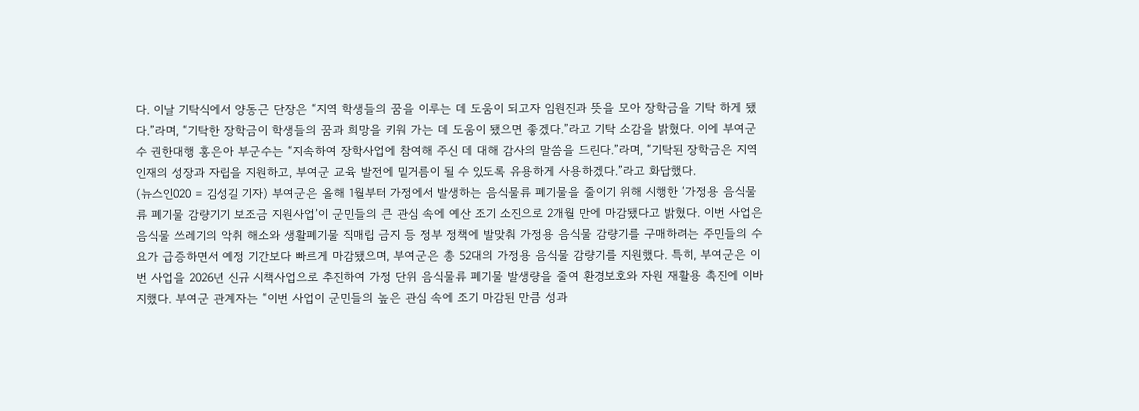다. 이날 기탁식에서 양동근 단장은 “지역 학생들의 꿈을 이루는 데 도움이 되고자 임원진과 뜻을 모아 장학금을 기탁 하게 됐다.”라며, “기탁한 장학금이 학생들의 꿈과 희망을 키워 가는 데 도움이 됐으면 좋겠다.”라고 기탁 소감을 밝혔다. 이에 부여군수 권한대행 홍은아 부군수는 “지속하여 장학사업에 참여해 주신 데 대해 감사의 말씀을 드린다.”라며, “기탁된 장학금은 지역인재의 성장과 자립을 지원하고, 부여군 교육 발전에 밑거름이 될 수 있도록 유용하게 사용하겠다.”라고 화답했다.
(뉴스인020 = 김성길 기자) 부여군은 올해 1월부터 가정에서 발생하는 음식물류 폐기물을 줄이기 위해 시행한 ‘가정용 음식물류 폐기물 감량기기 보조금 지원사업’이 군민들의 큰 관심 속에 예산 조기 소진으로 2개월 만에 마감됐다고 밝혔다. 이번 사업은 음식물 쓰레기의 악취 해소와 생활폐기물 직매립 금지 등 정부 정책에 발맞춰 가정용 음식물 감량기를 구매하려는 주민들의 수요가 급증하면서 예정 기간보다 빠르게 마감됐으며, 부여군은 총 52대의 가정용 음식물 감량기를 지원했다. 특히, 부여군은 이번 사업을 2026년 신규 시책사업으로 추진하여 가정 단위 음식물류 폐기물 발생량을 줄여 환경보호와 자원 재활용 촉진에 이바지했다. 부여군 관계자는 “이번 사업이 군민들의 높은 관심 속에 조기 마감된 만큼 성과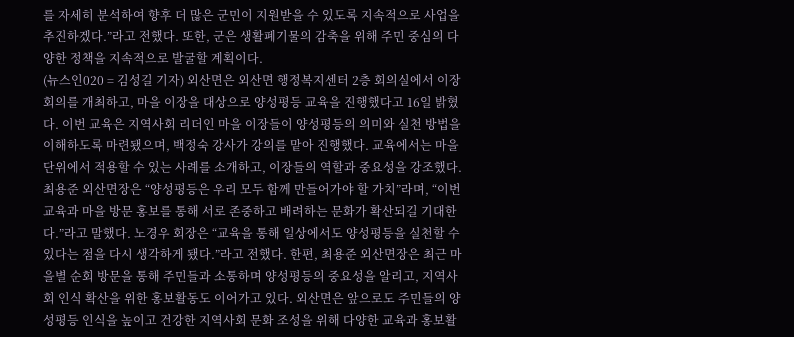를 자세히 분석하여 향후 더 많은 군민이 지원받을 수 있도록 지속적으로 사업을 추진하겠다.”라고 전했다. 또한, 군은 생활폐기물의 감축을 위해 주민 중심의 다양한 정책을 지속적으로 발굴할 계획이다.
(뉴스인020 = 김성길 기자) 외산면은 외산면 행정복지센터 2층 회의실에서 이장회의를 개최하고, 마을 이장을 대상으로 양성평등 교육을 진행했다고 16일 밝혔다. 이번 교육은 지역사회 리더인 마을 이장들이 양성평등의 의미와 실천 방법을 이해하도록 마련됐으며, 백정숙 강사가 강의를 맡아 진행했다. 교육에서는 마을 단위에서 적용할 수 있는 사례를 소개하고, 이장들의 역할과 중요성을 강조했다. 최용준 외산면장은 “양성평등은 우리 모두 함께 만들어가야 할 가치”라며, “이번 교육과 마을 방문 홍보를 통해 서로 존중하고 배려하는 문화가 확산되길 기대한다.”라고 말했다. 노경우 회장은 “교육을 통해 일상에서도 양성평등을 실천할 수 있다는 점을 다시 생각하게 됐다.”라고 전했다. 한편, 최용준 외산면장은 최근 마을별 순회 방문을 통해 주민들과 소통하며 양성평등의 중요성을 알리고, 지역사회 인식 확산을 위한 홍보활동도 이어가고 있다. 외산면은 앞으로도 주민들의 양성평등 인식을 높이고 건강한 지역사회 문화 조성을 위해 다양한 교육과 홍보활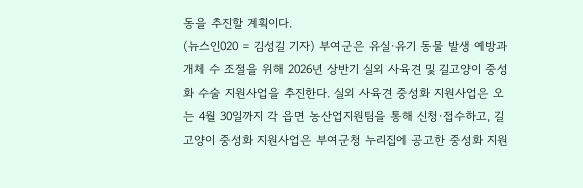동을 추진할 계획이다.
(뉴스인020 = 김성길 기자) 부여군은 유실·유기 동물 발생 예방과 개체 수 조절을 위해 2026년 상반기 실외 사육견 및 길고양이 중성화 수술 지원사업을 추진한다. 실외 사육견 중성화 지원사업은 오는 4월 30일까지 각 읍면 농산업지원팀을 통해 신청·접수하고, 길고양이 중성화 지원사업은 부여군청 누리집에 공고한 중성화 지원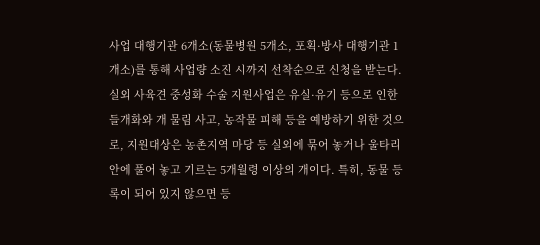사업 대행기관 6개소(동물병원 5개소, 포획·방사 대행기관 1개소)를 통해 사업량 소진 시까지 선착순으로 신청을 받는다. 실외 사육견 중성화 수술 지원사업은 유실·유기 등으로 인한 들개화와 개 물림 사고, 농작물 피해 등을 예방하기 위한 것으로, 지원대상은 농촌지역 마당 등 실외에 묶어 놓거나 울타리 안에 풀어 놓고 기르는 5개월령 이상의 개이다. 특히, 동물 등록이 되어 있지 않으면 등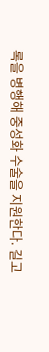록을 병행해 중성화 수술을 지원한다. 길고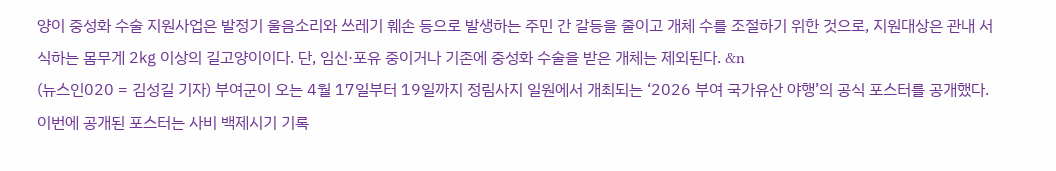양이 중성화 수술 지원사업은 발정기 울음소리와 쓰레기 훼손 등으로 발생하는 주민 간 갈등을 줄이고 개체 수를 조절하기 위한 것으로, 지원대상은 관내 서식하는 몸무게 2㎏ 이상의 길고양이이다. 단, 임신·포유 중이거나 기존에 중성화 수술을 받은 개체는 제외된다. &n
(뉴스인020 = 김성길 기자) 부여군이 오는 4월 17일부터 19일까지 정림사지 일원에서 개최되는 ‘2026 부여 국가유산 야행’의 공식 포스터를 공개했다. 이번에 공개된 포스터는 사비 백제시기 기록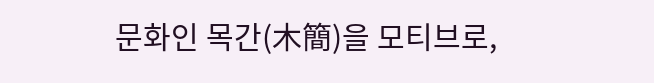문화인 목간(木簡)을 모티브로,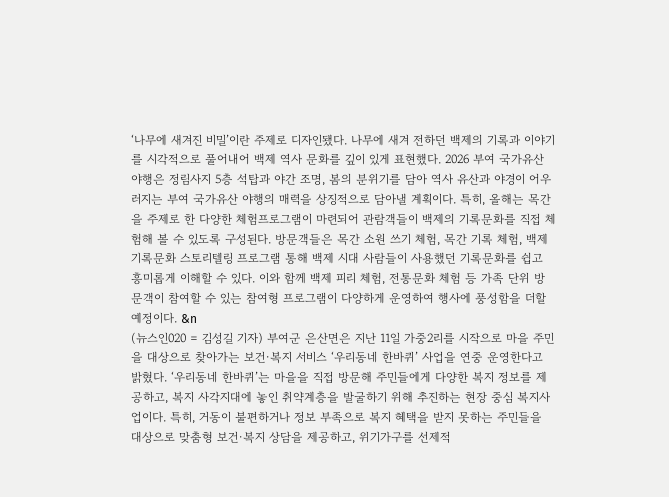‘나무에 새겨진 비밀’이란 주제로 디자인됐다. 나무에 새겨 전하던 백제의 기록과 이야기를 시각적으로 풀어내어 백제 역사 문화를 깊이 있게 표현했다. 2026 부여 국가유산 야행은 정림사지 5층 석탑과 야간 조명, 봄의 분위기를 담아 역사 유산과 야경이 어우러지는 부여 국가유산 야행의 매력을 상징적으로 담아낼 계획이다. 특히, 올해는 목간을 주제로 한 다양한 체험프로그램이 마련되어 관람객들이 백제의 기록문화를 직접 체험해 볼 수 있도록 구성된다. 방문객들은 목간 소원 쓰기 체험, 목간 기록 체험, 백제 기록문화 스토리텔링 프로그램 통해 백제 시대 사람들이 사용했던 기록문화를 쉽고 흥미롭게 이해할 수 있다. 이와 함께 백제 피리 체험, 전통문화 체험 등 가족 단위 방문객이 참여할 수 있는 참여형 프로그램이 다양하게 운영하여 행사에 풍성함을 더할 예정이다. &n
(뉴스인020 = 김성길 기자) 부여군 은산면은 지난 11일 가중2리를 시작으로 마을 주민을 대상으로 찾아가는 보건·복지 서비스 ‘우리동네 한바퀴’ 사업을 연중 운영한다고 밝혔다. ‘우리동네 한바퀴’는 마을을 직접 방문해 주민들에게 다양한 복지 정보를 제공하고, 복지 사각지대에 놓인 취약계층을 발굴하기 위해 추진하는 현장 중심 복지사업이다. 특히, 거동이 불편하거나 정보 부족으로 복지 혜택을 받지 못하는 주민들을 대상으로 맞춤형 보건·복지 상담을 제공하고, 위기가구를 선제적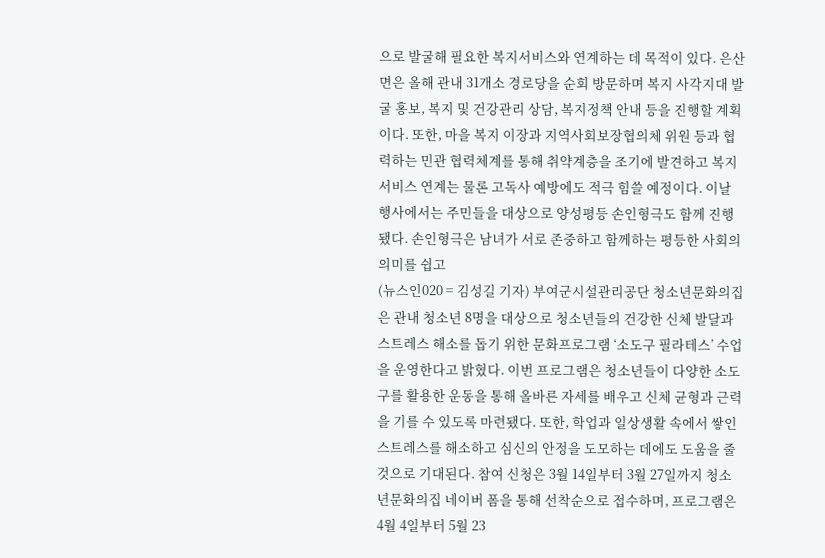으로 발굴해 필요한 복지서비스와 연계하는 데 목적이 있다. 은산면은 올해 관내 31개소 경로당을 순회 방문하며 복지 사각지대 발굴 홍보, 복지 및 건강관리 상담, 복지정책 안내 등을 진행할 계획이다. 또한, 마을 복지 이장과 지역사회보장협의체 위원 등과 협력하는 민관 협력체계를 통해 취약계층을 조기에 발견하고 복지서비스 연계는 물론 고독사 예방에도 적극 힘쓸 예정이다. 이날 행사에서는 주민들을 대상으로 양성평등 손인형극도 함께 진행됐다. 손인형극은 남녀가 서로 존중하고 함께하는 평등한 사회의 의미를 쉽고
(뉴스인020 = 김성길 기자) 부여군시설관리공단 청소년문화의집은 관내 청소년 8명을 대상으로 청소년들의 건강한 신체 발달과 스트레스 해소를 돕기 위한 문화프로그램 ‘소도구 필라테스’ 수업을 운영한다고 밝혔다. 이번 프로그램은 청소년들이 다양한 소도구를 활용한 운동을 통해 올바른 자세를 배우고 신체 균형과 근력을 기를 수 있도록 마련됐다. 또한, 학업과 일상생활 속에서 쌓인 스트레스를 해소하고 심신의 안정을 도모하는 데에도 도움을 줄 것으로 기대된다. 참여 신청은 3월 14일부터 3월 27일까지 청소년문화의집 네이버 폼을 통해 선착순으로 접수하며, 프로그램은 4월 4일부터 5월 23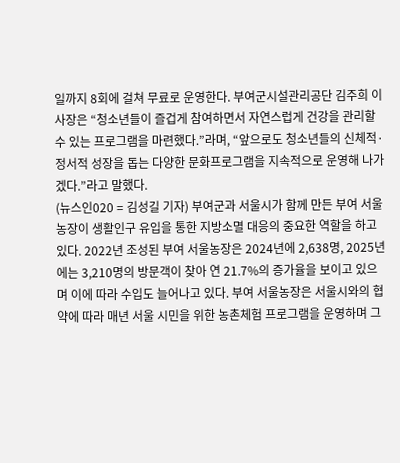일까지 8회에 걸쳐 무료로 운영한다. 부여군시설관리공단 김주희 이사장은 “청소년들이 즐겁게 참여하면서 자연스럽게 건강을 관리할 수 있는 프로그램을 마련했다.”라며, “앞으로도 청소년들의 신체적·정서적 성장을 돕는 다양한 문화프로그램을 지속적으로 운영해 나가겠다.”라고 말했다.
(뉴스인020 = 김성길 기자) 부여군과 서울시가 함께 만든 부여 서울농장이 생활인구 유입을 통한 지방소멸 대응의 중요한 역할을 하고 있다. 2022년 조성된 부여 서울농장은 2024년에 2,638명, 2025년에는 3,210명의 방문객이 찾아 연 21.7%의 증가율을 보이고 있으며 이에 따라 수입도 늘어나고 있다. 부여 서울농장은 서울시와의 협약에 따라 매년 서울 시민을 위한 농촌체험 프로그램을 운영하며 그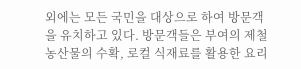외에는 모든 국민을 대상으로 하여 방문객을 유치하고 있다. 방문객들은 부여의 제철 농산물의 수확, 로컬 식재료를 활용한 요리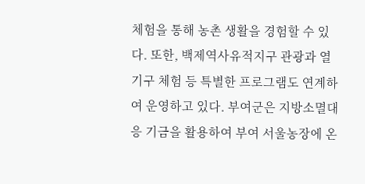체험을 통해 농촌 생활을 경험할 수 있다. 또한, 백제역사유적지구 관광과 열기구 체험 등 특별한 프로그램도 연계하여 운영하고 있다. 부여군은 지방소멸대응 기금을 활용하여 부여 서울농장에 온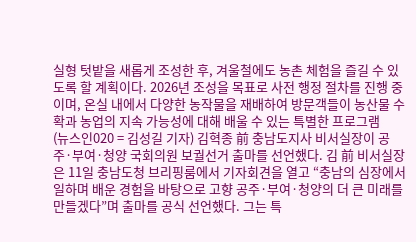실형 텃밭을 새롭게 조성한 후, 겨울철에도 농촌 체험을 즐길 수 있도록 할 계획이다. 2026년 조성을 목표로 사전 행정 절차를 진행 중이며, 온실 내에서 다양한 농작물을 재배하여 방문객들이 농산물 수확과 농업의 지속 가능성에 대해 배울 수 있는 특별한 프로그램
(뉴스인020 = 김성길 기자) 김혁종 前 충남도지사 비서실장이 공주·부여·청양 국회의원 보궐선거 출마를 선언했다. 김 前 비서실장은 11일 충남도청 브리핑룸에서 기자회견을 열고 “충남의 심장에서 일하며 배운 경험을 바탕으로 고향 공주·부여·청양의 더 큰 미래를 만들겠다”며 출마를 공식 선언했다. 그는 특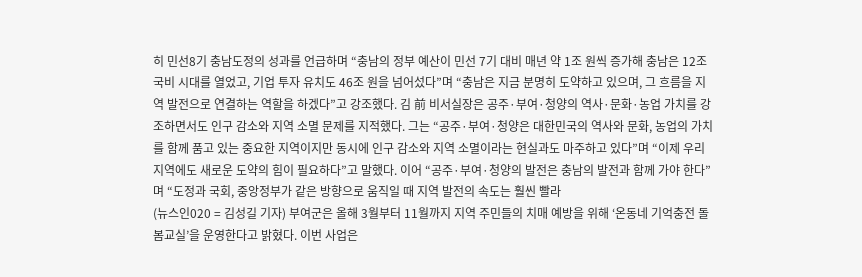히 민선8기 충남도정의 성과를 언급하며 “충남의 정부 예산이 민선 7기 대비 매년 약 1조 원씩 증가해 충남은 12조 국비 시대를 열었고, 기업 투자 유치도 46조 원을 넘어섰다”며 “충남은 지금 분명히 도약하고 있으며, 그 흐름을 지역 발전으로 연결하는 역할을 하겠다”고 강조했다. 김 前 비서실장은 공주·부여·청양의 역사·문화·농업 가치를 강조하면서도 인구 감소와 지역 소멸 문제를 지적했다. 그는 “공주·부여·청양은 대한민국의 역사와 문화, 농업의 가치를 함께 품고 있는 중요한 지역이지만 동시에 인구 감소와 지역 소멸이라는 현실과도 마주하고 있다”며 “이제 우리 지역에도 새로운 도약의 힘이 필요하다”고 말했다. 이어 “공주·부여·청양의 발전은 충남의 발전과 함께 가야 한다”며 “도정과 국회, 중앙정부가 같은 방향으로 움직일 때 지역 발전의 속도는 훨씬 빨라
(뉴스인020 = 김성길 기자) 부여군은 올해 3월부터 11월까지 지역 주민들의 치매 예방을 위해 ‘온동네 기억충전 돌봄교실’을 운영한다고 밝혔다. 이번 사업은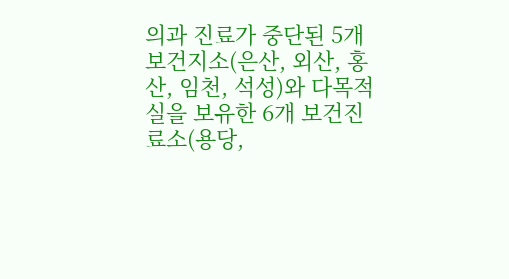의과 진료가 중단된 5개 보건지소(은산, 외산, 홍산, 임천, 석성)와 다목적실을 보유한 6개 보건진료소(용당,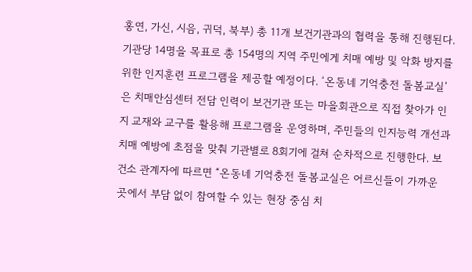홍연, 가신, 시음, 귀덕, 북부) 총 11개 보건기관과의 협력을 통해 진행된다. 기관당 14명을 목표로 총 154명의 지역 주민에게 치매 예방 및 악화 방지를 위한 인지훈련 프로그램을 제공할 예정이다. ‘온동네 기억충전 돌봄교실’은 치매안심센터 전담 인력이 보건기관 또는 마을회관으로 직접 찾아가 인지 교재와 교구를 활용해 프로그램을 운영하며, 주민들의 인지능력 개선과 치매 예방에 초점을 맞춰 기관별로 8회기에 걸쳐 순차적으로 진행한다. 보건소 관계자에 따르면 “온동네 기억충전 돌봄교실은 어르신들이 가까운 곳에서 부담 없이 참여할 수 있는 현장 중심 치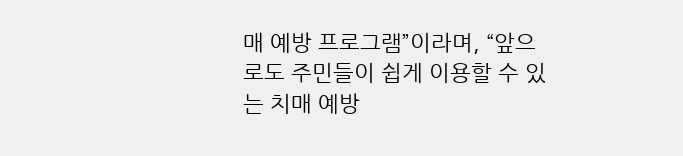매 예방 프로그램”이라며, “앞으로도 주민들이 쉽게 이용할 수 있는 치매 예방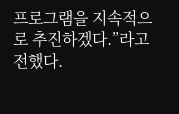프로그램을 지속적으로 추진하겠다.”라고 전했다.